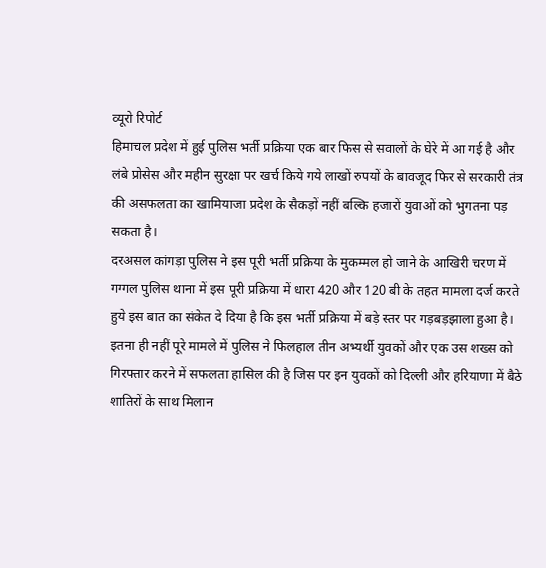व्यूरो रिपोर्ट
हिमाचल प्रदेश में हुई पुलिस भर्ती प्रक्रिया एक बार फिस से सवालों के घेरे में आ गई है और लंबे प्रोसेस और महीन सुरक्षा पर खर्च किये गये लाखों रुपयों के बावजूद फिर से सरकारी तंत्र की असफलता का खामियाजा प्रदेश के सैकड़ों नहीं बल्कि हजारों युवाओं को भुगतना पड़ सकता है।
दरअसल कांगड़ा पुलिस ने इस पूरी भर्ती प्रक्रिया के मुकम्मल हो जाने के आखिरी चरण में गग्गल पुलिस थाना में इस पूरी प्रक्रिया में धारा 420 और 120 बी के तहत मामला दर्ज करते हुये इस बात का संकेत दे दिया है कि इस भर्ती प्रक्रिया में बड़े स्तर पर गड़बड़झाला हुआ है।
इतना ही नहीं पूरे मामले में पुलिस ने फिलहाल तीन अभ्यर्थी युवकों और एक उस शख्स को गिरफ्तार करने में सफलता हासिल की है जिस पर इन युवकों को दिल्ली और हरियाणा में बैठे शातिरों के साथ मिलान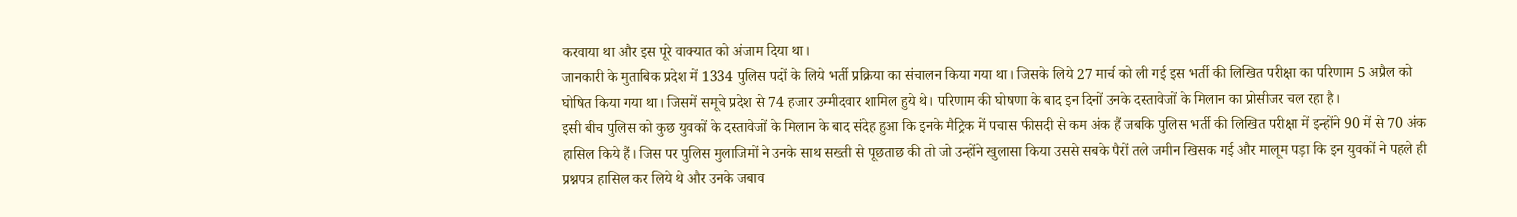करवाया था और इस पूरे वाक्यात को अंजाम दिया था।
जानकारी के मुताबिक प्रदेश में 1334 पुलिस पदों के लिये भर्ती प्रक्रिया का संचालन किया गया था। जिसके लिये 27 मार्च को ली गई इस भर्ती की लिखित परीक्षा का परिणाम 5 अप्रैल को घोषित किया गया था। जिसमें समूचे प्रदेश से 74 हजार उम्मीदवार शामिल हुये थे। परिणाम की घोषणा के बाद इन दिनों उनके दस्तावेजों के मिलान का प्रोसीजर चल रहा है।
इसी बीच पुलिस को कुछ युवकों के दस्तावेजों के मिलान के बाद संदेह हुआ कि इनके मैट्रिक में पचास फीसदी से कम अंक हैं जबकि पुलिस भर्ती की लिखित परीक्षा में इन्होंने 90 में से 70 अंक हासिल किये हैं। जिस पर पुलिस मुलाजिमों ने उनके साथ सख्ती से पूछताछ की तो जो उन्होंने खुलासा किया उससे सबके पैरों तले जमीन खिसक गई और मालूम पड़ा कि इन युवकों ने पहले ही प्रश्नपत्र हासिल कर लिये थे और उनके जबाव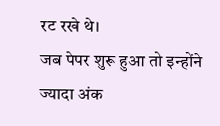रट रखे थे।
जब पेपर शुरू हुआ तो इन्होंने ज्यादा अंक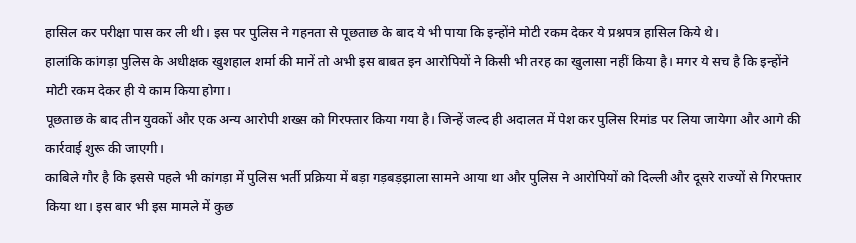हासिल कर परीक्षा पास कर ली थी। इस पर पुलिस ने गहनता से पूछताछ के बाद ये भी पाया कि इन्होंने मोटी रकम देकर ये प्रश्नपत्र हासिल किये थे।
हालांकि कांगड़ा पुलिस के अधीक्षक खुशहाल शर्मा की मानें तो अभी इस बाबत इन आरोपियों ने किसी भी तरह का खुलासा नहीं किया है। मगर ये सच है कि इन्होंने मोटी रकम देकर ही ये काम किया होगा।
पूछताछ के बाद तीन युवकों और एक अन्य आरोपी शख्स को गिरफ्तार किया गया है। जिन्हें जल्द ही अदालत में पेश कर पुलिस रिमांड पर लिया जायेगा और आगे की कार्रवाई शुरू की जाएगी।
काबिले गौर है कि इससे पहले भी कांगड़ा में पुलिस भर्ती प्रक्रिया में बड़ा गड़बड़झाला सामने आया था और पुलिस ने आरोपियों को दिल्ली और दूसरे राज्यों से गिरफ्तार किया था। इस बार भी इस मामले में कुछ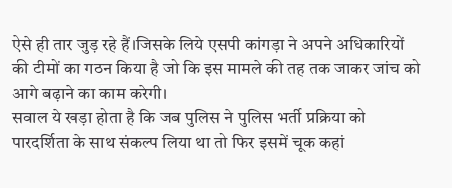ऐसे ही तार जुड़ रहे हैं।जिसके लिये एसपी कांगड़ा ने अपने अधिकारियों की टीमों का गठन किया है जो कि इस मामले की तह तक जाकर जांच को आगे बढ़ाने का काम करेगी।
सवाल ये खड़ा होता है कि जब पुलिस ने पुलिस भर्ती प्रक्रिया को पारदर्शिता के साथ संकल्प लिया था तो फिर इसमें चूक कहां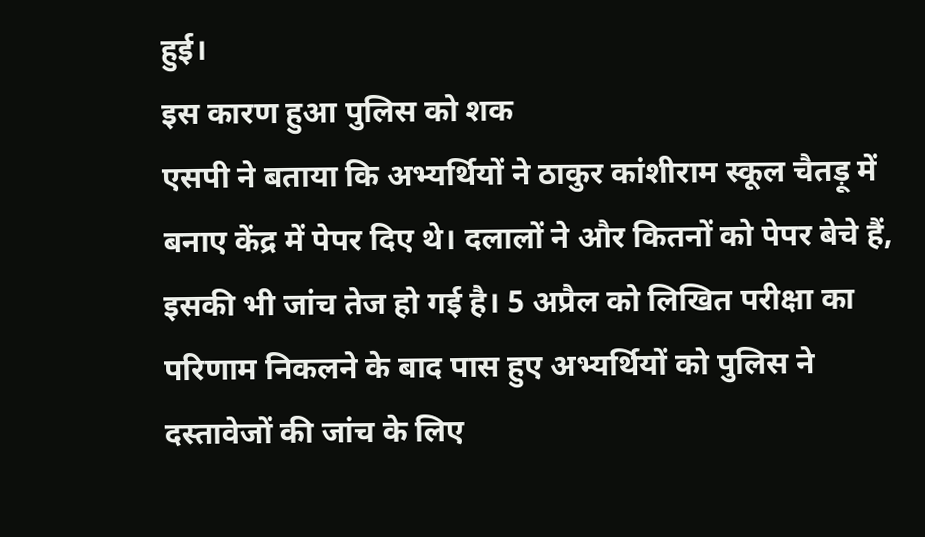हुई।
इस कारण हुआ पुलिस को शक
एसपी ने बताया कि अभ्यर्थियों ने ठाकुर कांशीराम स्कूल चैतड़ू में बनाए केंद्र में पेपर दिए थे। दलालों ने और कितनों को पेपर बेचे हैं, इसकी भी जांच तेज हो गई है। 5 अप्रैल को लिखित परीक्षा का परिणाम निकलने के बाद पास हुए अभ्यर्थियों को पुलिस ने दस्तावेजों की जांच के लिए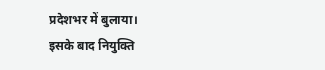प्रदेशभर में बुलाया।
इसके बाद नियुक्ति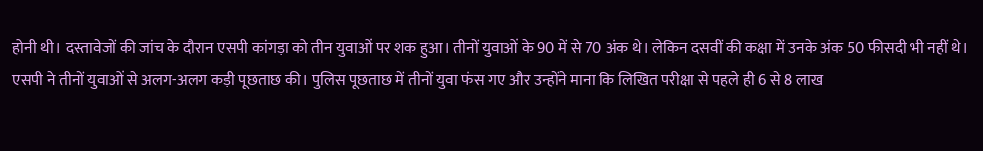होनी थी। दस्तावेजों की जांच के दौरान एसपी कांगड़ा को तीन युवाओं पर शक हुआ। तीनों युवाओं के 90 में से 70 अंक थे। लेकिन दसवीं की कक्षा में उनके अंक 50 फीसदी भी नहीं थे।
एसपी ने तीनों युवाओं से अलग-अलग कड़ी पूछताछ की। पुलिस पूछताछ में तीनों युवा फंस गए और उन्होंने माना कि लिखित परीक्षा से पहले ही 6 से 8 लाख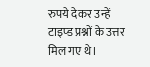रुपये देकर उन्हें टाइप्ड प्रश्नों के उत्तर मिल गए थे।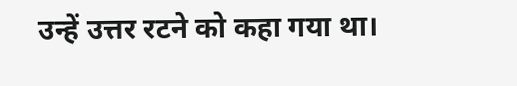उन्हें उत्तर रटने को कहा गया था।